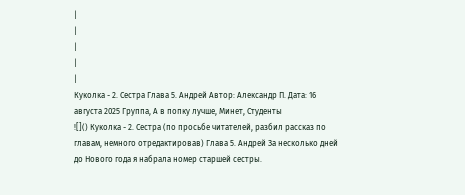|
|
|
|
|
Куколка - 2. Сестра Глава 5. Андрей Автор: Александр П. Дата: 16 августа 2025 Группа, А в попку лучше, Минет, Студенты
![]() Куколка - 2. Сестра (по просьбе читателей, разбил рассказ по главам, немного отредактировав) Глава 5. Андрей За несколько дней до Нового года я набрала номер старшей сестры.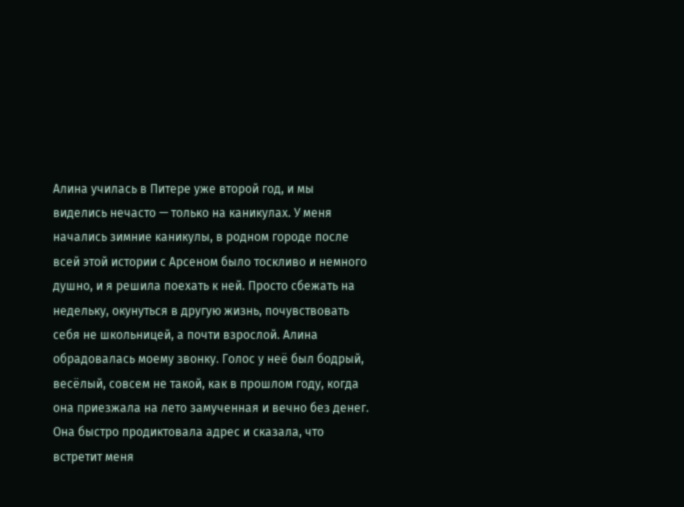Алина училась в Питере уже второй год, и мы виделись нечасто — только на каникулах. У меня начались зимние каникулы, в родном городе после всей этой истории с Арсеном было тоскливо и немного душно, и я решила поехать к ней. Просто сбежать на недельку, окунуться в другую жизнь, почувствовать себя не школьницей, а почти взрослой. Алина обрадовалась моему звонку. Голос у неё был бодрый, весёлый, совсем не такой, как в прошлом году, когда она приезжала на лето замученная и вечно без денег. Она быстро продиктовала адрес и сказала, что встретит меня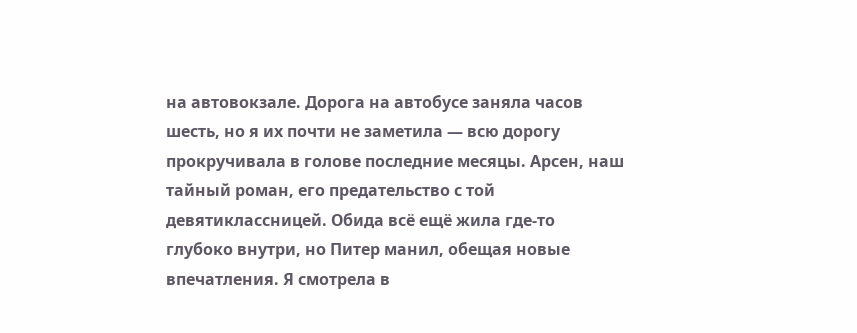на автовокзале. Дорога на автобусе заняла часов шесть, но я их почти не заметила — всю дорогу прокручивала в голове последние месяцы. Арсен, наш тайный роман, его предательство с той девятиклассницей. Обида всё ещё жила где-то глубоко внутри, но Питер манил, обещая новые впечатления. Я смотрела в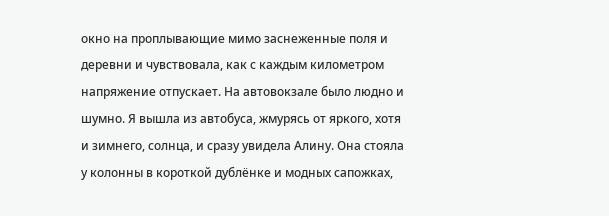окно на проплывающие мимо заснеженные поля и деревни и чувствовала, как с каждым километром напряжение отпускает. На автовокзале было людно и шумно. Я вышла из автобуса, жмурясь от яркого, хотя и зимнего, солнца, и сразу увидела Алину. Она стояла у колонны в короткой дублёнке и модных сапожках,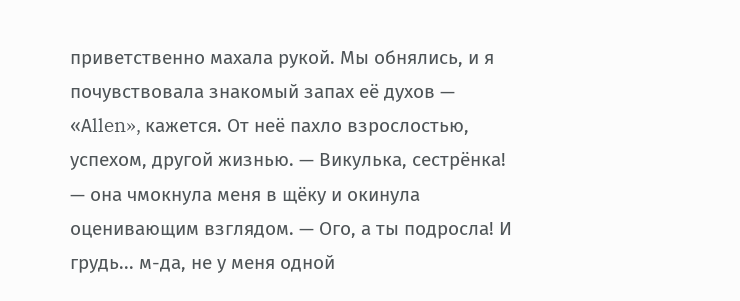приветственно махала рукой. Мы обнялись, и я почувствовала знакомый запах её духов — «Аllen», кажется. От неё пахло взрослостью, успехом, другой жизнью. — Викулька, сестрёнка! — она чмокнула меня в щёку и окинула оценивающим взглядом. — Ого, а ты подросла! И грудь... м-да, не у меня одной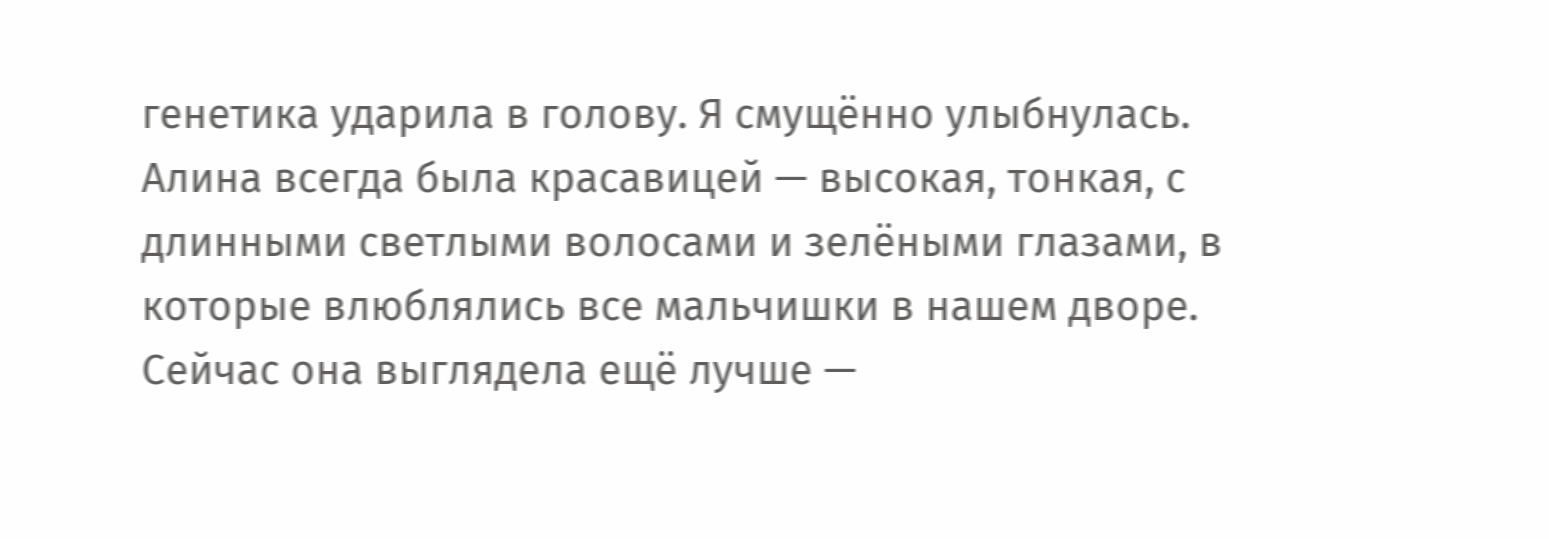генетика ударила в голову. Я смущённо улыбнулась. Алина всегда была красавицей — высокая, тонкая, с длинными светлыми волосами и зелёными глазами, в которые влюблялись все мальчишки в нашем дворе. Сейчас она выглядела ещё лучше —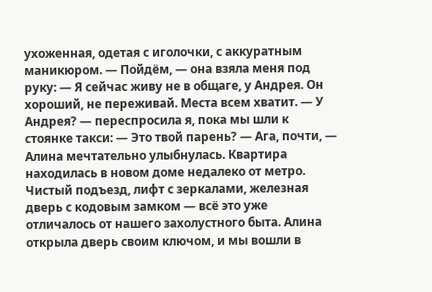ухоженная, одетая с иголочки, с аккуратным маникюром. — Пойдём, — она взяла меня под руку: — Я сейчас живу не в общаге, у Андрея. Он хороший, не переживай. Места всем хватит. — У Андрея? — переспросила я, пока мы шли к стоянке такси: — Это твой парень? — Ага, почти, — Алина мечтательно улыбнулась. Квартира находилась в новом доме недалеко от метро. Чистый подъезд, лифт с зеркалами, железная дверь с кодовым замком — всё это уже отличалось от нашего захолустного быта. Алина открыла дверь своим ключом, и мы вошли в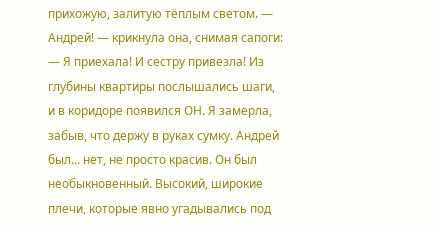прихожую, залитую тёплым светом. — Андрей! — крикнула она, снимая сапоги: — Я приехала! И сестру привезла! Из глубины квартиры послышались шаги, и в коридоре появился ОН. Я замерла, забыв, что держу в руках сумку. Андрей был... нет, не просто красив. Он был необыкновенный. Высокий, широкие плечи, которые явно угадывались под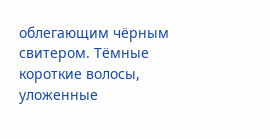облегающим чёрным свитером. Тёмные короткие волосы, уложенные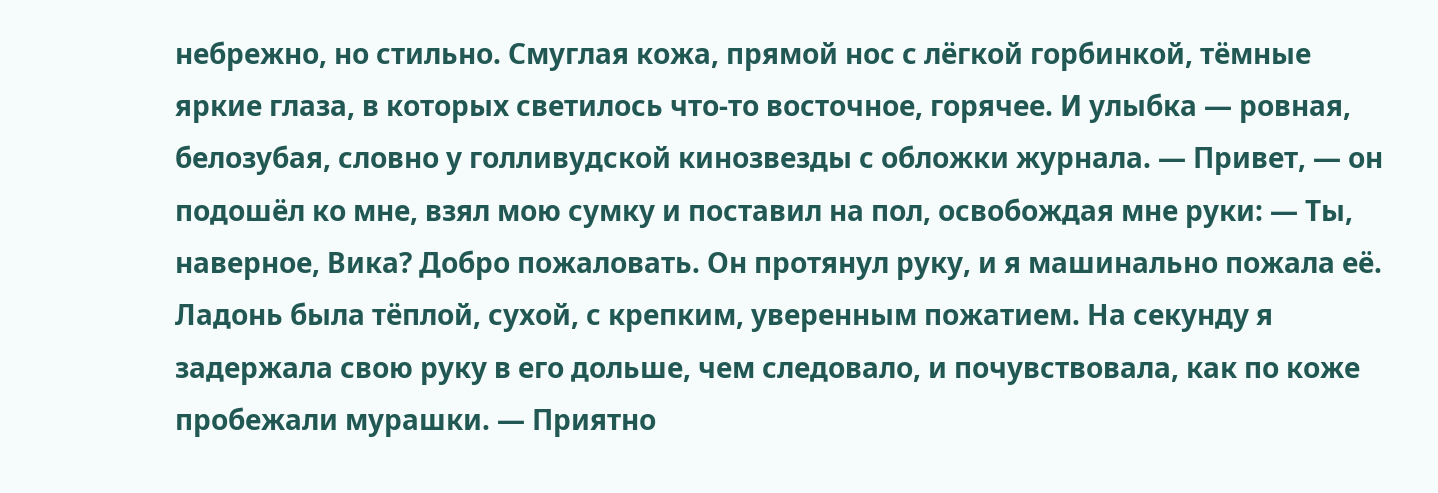небрежно, но стильно. Смуглая кожа, прямой нос с лёгкой горбинкой, тёмные яркие глаза, в которых светилось что-то восточное, горячее. И улыбка — ровная, белозубая, словно у голливудской кинозвезды с обложки журнала. — Привет, — он подошёл ко мне, взял мою сумку и поставил на пол, освобождая мне руки: — Ты, наверное, Вика? Добро пожаловать. Он протянул руку, и я машинально пожала её. Ладонь была тёплой, сухой, с крепким, уверенным пожатием. На секунду я задержала свою руку в его дольше, чем следовало, и почувствовала, как по коже пробежали мурашки. — Приятно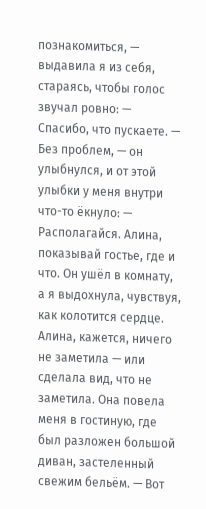познакомиться, — выдавила я из себя, стараясь, чтобы голос звучал ровно: — Спасибо, что пускаете. — Без проблем, — он улыбнулся, и от этой улыбки у меня внутри что-то ёкнуло: — Располагайся. Алина, показывай гостье, где и что. Он ушёл в комнату, а я выдохнула, чувствуя, как колотится сердце. Алина, кажется, ничего не заметила — или сделала вид, что не заметила. Она повела меня в гостиную, где был разложен большой диван, застеленный свежим бельём. — Вот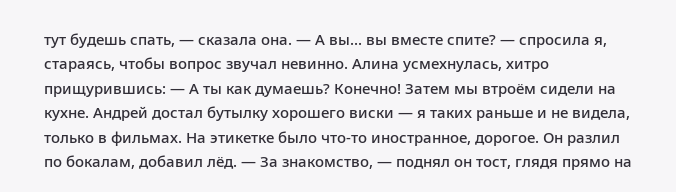тут будешь спать, — сказала она. — А вы... вы вместе спите? — спросила я, стараясь, чтобы вопрос звучал невинно. Алина усмехнулась, хитро прищурившись: — А ты как думаешь? Конечно! Затем мы втроём сидели на кухне. Андрей достал бутылку хорошего виски — я таких раньше и не видела, только в фильмах. На этикетке было что-то иностранное, дорогое. Он разлил по бокалам, добавил лёд. — За знакомство, — поднял он тост, глядя прямо на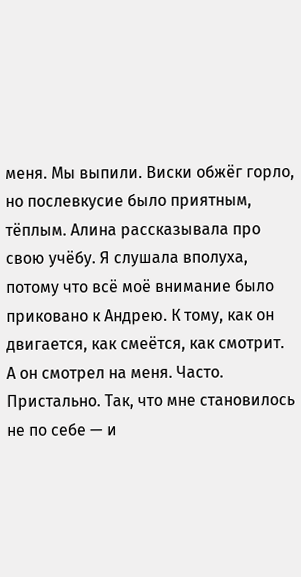меня. Мы выпили. Виски обжёг горло, но послевкусие было приятным, тёплым. Алина рассказывала про свою учёбу. Я слушала вполуха, потому что всё моё внимание было приковано к Андрею. К тому, как он двигается, как смеётся, как смотрит. А он смотрел на меня. Часто. Пристально. Так, что мне становилось не по себе — и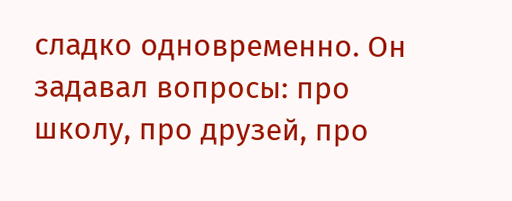сладко одновременно. Он задавал вопросы: про школу, про друзей, про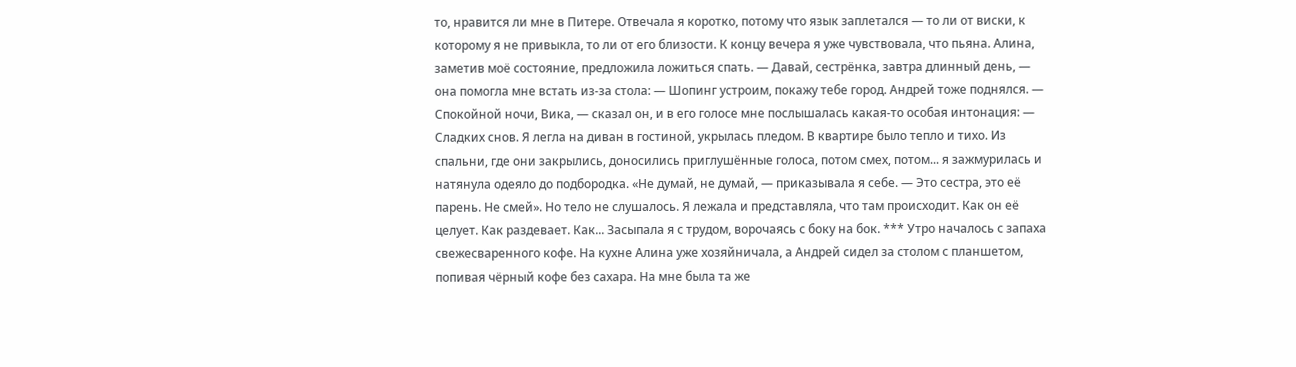то, нравится ли мне в Питере. Отвечала я коротко, потому что язык заплетался — то ли от виски, к которому я не привыкла, то ли от его близости. К концу вечера я уже чувствовала, что пьяна. Алина, заметив моё состояние, предложила ложиться спать. — Давай, сестрёнка, завтра длинный день, — она помогла мне встать из-за стола: — Шопинг устроим, покажу тебе город. Андрей тоже поднялся. — Спокойной ночи, Вика, — сказал он, и в его голосе мне послышалась какая-то особая интонация: — Сладких снов. Я легла на диван в гостиной, укрылась пледом. В квартире было тепло и тихо. Из спальни, где они закрылись, доносились приглушённые голоса, потом смех, потом... я зажмурилась и натянула одеяло до подбородка. «Не думай, не думай, — приказывала я себе. — Это сестра, это её парень. Не смей». Но тело не слушалось. Я лежала и представляла, что там происходит. Как он её целует. Как раздевает. Как... Засыпала я с трудом, ворочаясь с боку на бок. *** Утро началось с запаха свежесваренного кофе. На кухне Алина уже хозяйничала, а Андрей сидел за столом с планшетом, попивая чёрный кофе без сахара. На мне была та же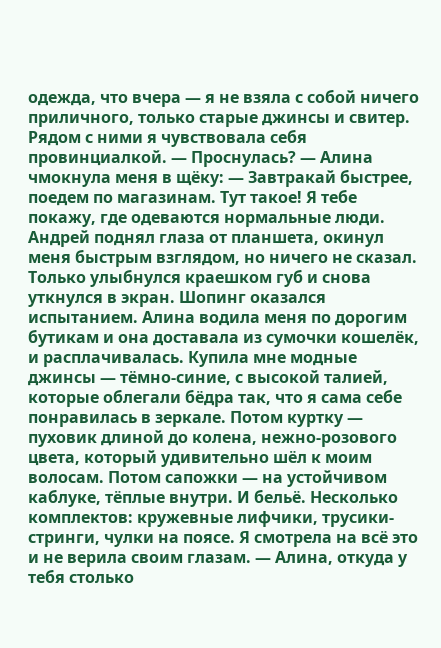одежда, что вчера — я не взяла с собой ничего приличного, только старые джинсы и свитер. Рядом с ними я чувствовала себя провинциалкой. — Проснулась? — Алина чмокнула меня в щёку: — Завтракай быстрее, поедем по магазинам. Тут такое! Я тебе покажу, где одеваются нормальные люди. Андрей поднял глаза от планшета, окинул меня быстрым взглядом, но ничего не сказал. Только улыбнулся краешком губ и снова уткнулся в экран. Шопинг оказался испытанием. Алина водила меня по дорогим бутикам и она доставала из сумочки кошелёк, и расплачивалась. Купила мне модные джинсы — тёмно-синие, с высокой талией, которые облегали бёдра так, что я сама себе понравилась в зеркале. Потом куртку — пуховик длиной до колена, нежно-розового цвета, который удивительно шёл к моим волосам. Потом сапожки — на устойчивом каблуке, тёплые внутри. И бельё. Несколько комплектов: кружевные лифчики, трусики-стринги, чулки на поясе. Я смотрела на всё это и не верила своим глазам. — Алина, откуда у тебя столько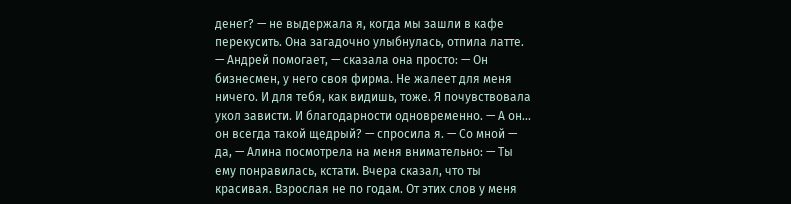денег? — не выдержала я, когда мы зашли в кафе перекусить. Она загадочно улыбнулась, отпила латте. — Андрей помогает, — сказала она просто: — Он бизнесмен, у него своя фирма. Не жалеет для меня ничего. И для тебя, как видишь, тоже. Я почувствовала укол зависти. И благодарности одновременно. — А он... он всегда такой щедрый? — спросила я. — Со мной — да, — Алина посмотрела на меня внимательно: — Ты ему понравилась, кстати. Вчера сказал, что ты красивая. Взрослая не по годам. От этих слов у меня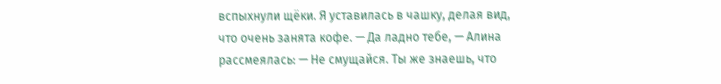вспыхнули щёки. Я уставилась в чашку, делая вид, что очень занята кофе. — Да ладно тебе, — Алина рассмеялась: — Не смущайся. Ты же знаешь, что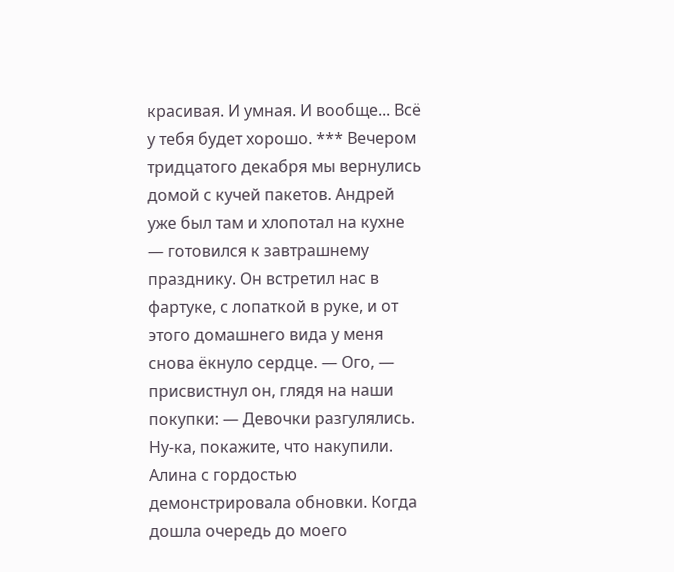красивая. И умная. И вообще... Всё у тебя будет хорошо. *** Вечером тридцатого декабря мы вернулись домой с кучей пакетов. Андрей уже был там и хлопотал на кухне — готовился к завтрашнему празднику. Он встретил нас в фартуке, с лопаткой в руке, и от этого домашнего вида у меня снова ёкнуло сердце. — Ого, — присвистнул он, глядя на наши покупки: — Девочки разгулялись. Ну-ка, покажите, что накупили. Алина с гордостью демонстрировала обновки. Когда дошла очередь до моего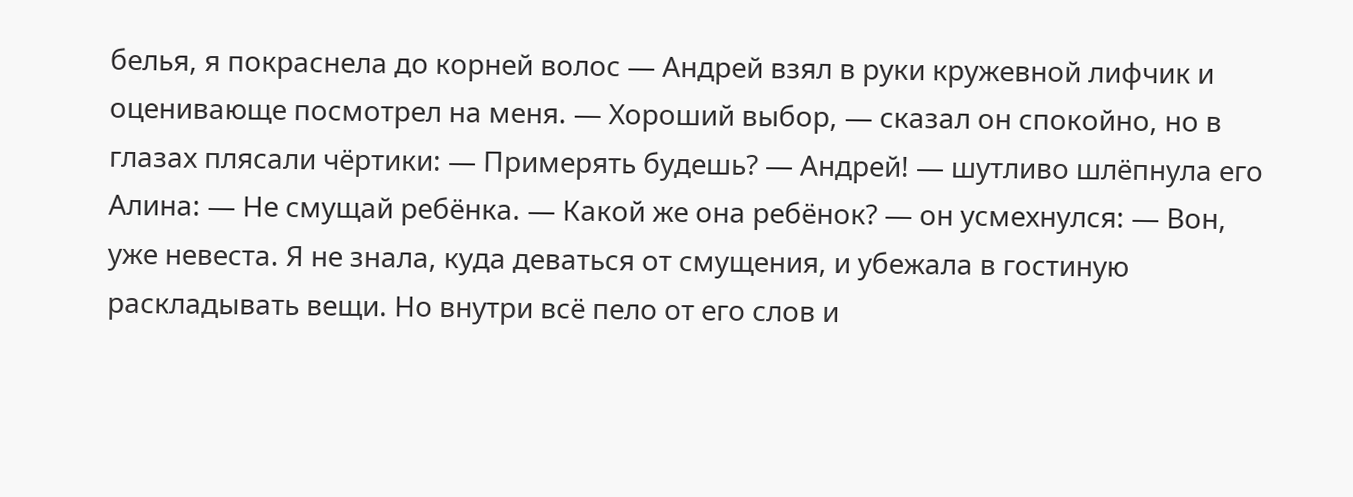белья, я покраснела до корней волос — Андрей взял в руки кружевной лифчик и оценивающе посмотрел на меня. — Хороший выбор, — сказал он спокойно, но в глазах плясали чёртики: — Примерять будешь? — Андрей! — шутливо шлёпнула его Алина: — Не смущай ребёнка. — Какой же она ребёнок? — он усмехнулся: — Вон, уже невеста. Я не знала, куда деваться от смущения, и убежала в гостиную раскладывать вещи. Но внутри всё пело от его слов и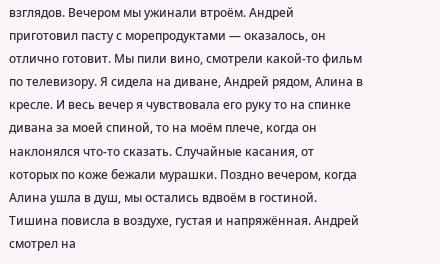взглядов. Вечером мы ужинали втроём. Андрей приготовил пасту с морепродуктами — оказалось, он отлично готовит. Мы пили вино, смотрели какой-то фильм по телевизору. Я сидела на диване, Андрей рядом, Алина в кресле. И весь вечер я чувствовала его руку то на спинке дивана за моей спиной, то на моём плече, когда он наклонялся что-то сказать. Случайные касания, от которых по коже бежали мурашки. Поздно вечером, когда Алина ушла в душ, мы остались вдвоём в гостиной. Тишина повисла в воздухе, густая и напряжённая. Андрей смотрел на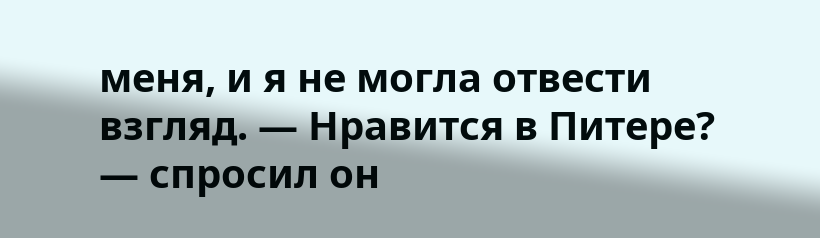меня, и я не могла отвести взгляд. — Нравится в Питере? — спросил он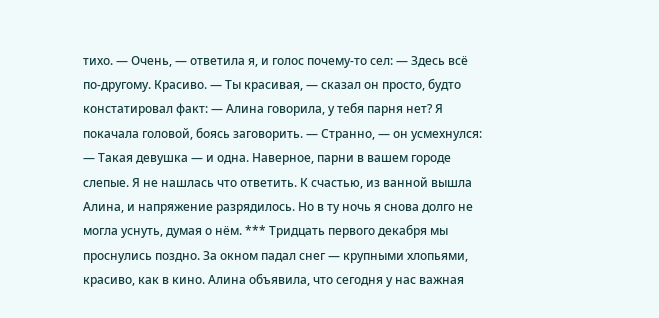тихо. — Очень, — ответила я, и голос почему-то сел: — Здесь всё по-другому. Красиво. — Ты красивая, — сказал он просто, будто констатировал факт: — Алина говорила, у тебя парня нет? Я покачала головой, боясь заговорить. — Странно, — он усмехнулся: — Такая девушка — и одна. Наверное, парни в вашем городе слепые. Я не нашлась что ответить. К счастью, из ванной вышла Алина, и напряжение разрядилось. Но в ту ночь я снова долго не могла уснуть, думая о нём. *** Тридцать первого декабря мы проснулись поздно. За окном падал снег — крупными хлопьями, красиво, как в кино. Алина объявила, что сегодня у нас важная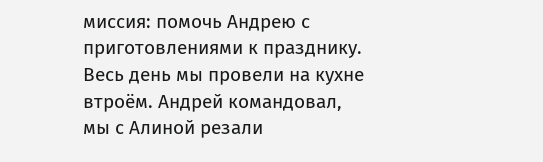миссия: помочь Андрею с приготовлениями к празднику. Весь день мы провели на кухне втроём. Андрей командовал, мы с Алиной резали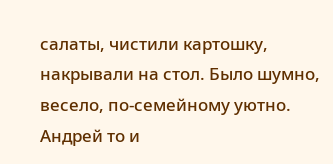салаты, чистили картошку, накрывали на стол. Было шумно, весело, по-семейному уютно. Андрей то и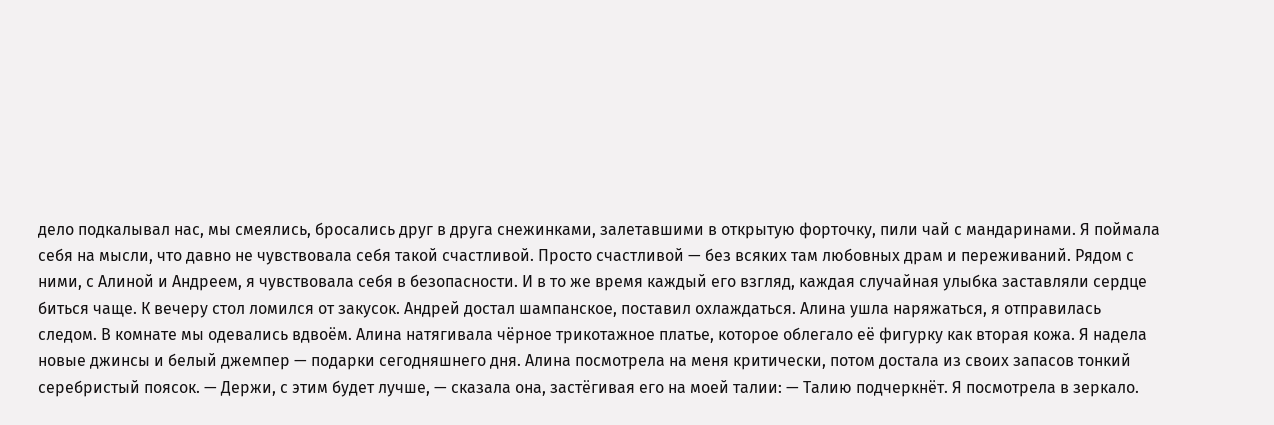дело подкалывал нас, мы смеялись, бросались друг в друга снежинками, залетавшими в открытую форточку, пили чай с мандаринами. Я поймала себя на мысли, что давно не чувствовала себя такой счастливой. Просто счастливой — без всяких там любовных драм и переживаний. Рядом с ними, с Алиной и Андреем, я чувствовала себя в безопасности. И в то же время каждый его взгляд, каждая случайная улыбка заставляли сердце биться чаще. К вечеру стол ломился от закусок. Андрей достал шампанское, поставил охлаждаться. Алина ушла наряжаться, я отправилась следом. В комнате мы одевались вдвоём. Алина натягивала чёрное трикотажное платье, которое облегало её фигурку как вторая кожа. Я надела новые джинсы и белый джемпер — подарки сегодняшнего дня. Алина посмотрела на меня критически, потом достала из своих запасов тонкий серебристый поясок. — Держи, с этим будет лучше, — сказала она, застёгивая его на моей талии: — Талию подчеркнёт. Я посмотрела в зеркало.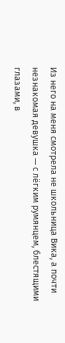Из него на меня смотрела не школьница Вика, а почти незнакомая девушка — с лёгким румянцем, блестящими глазами, в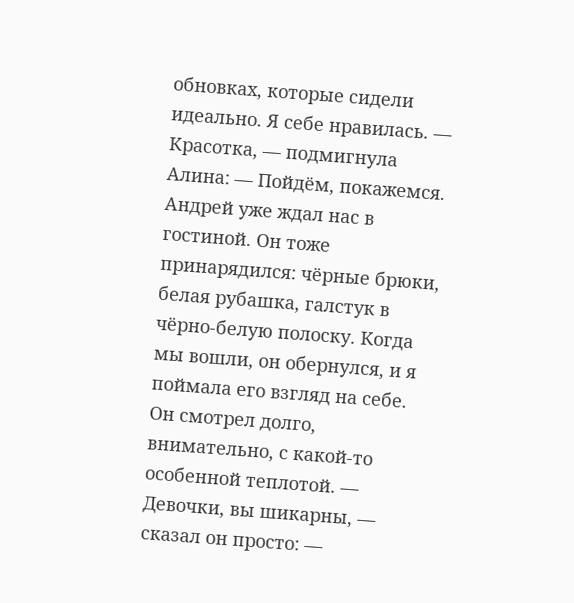обновках, которые сидели идеально. Я себе нравилась. — Красотка, — подмигнула Алина: — Пойдём, покажемся. Андрей уже ждал нас в гостиной. Он тоже принарядился: чёрные брюки, белая рубашка, галстук в чёрно-белую полоску. Когда мы вошли, он обернулся, и я поймала его взгляд на себе. Он смотрел долго, внимательно, с какой-то особенной теплотой. — Девочки, вы шикарны, — сказал он просто: —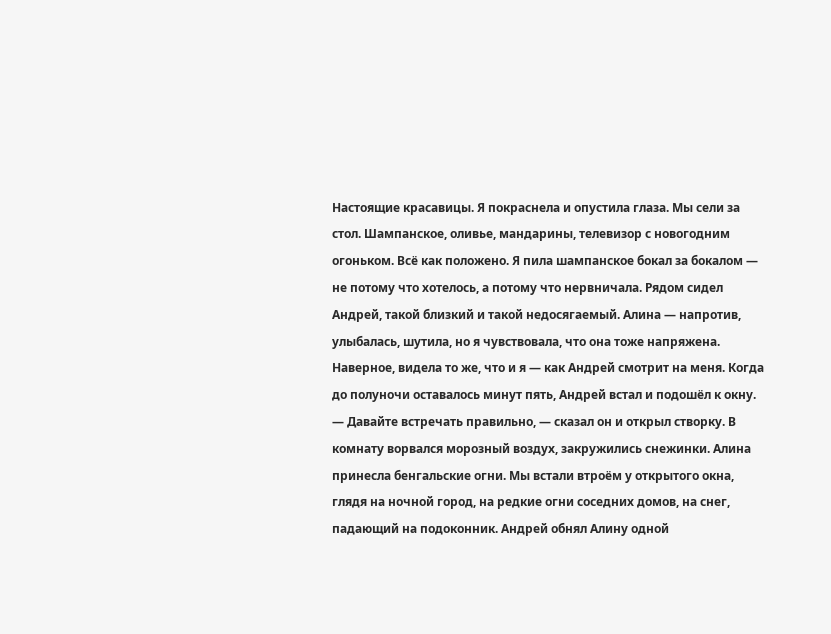Настоящие красавицы. Я покраснела и опустила глаза. Мы сели за стол. Шампанское, оливье, мандарины, телевизор с новогодним огоньком. Всё как положено. Я пила шампанское бокал за бокалом — не потому что хотелось, а потому что нервничала. Рядом сидел Андрей, такой близкий и такой недосягаемый. Алина — напротив, улыбалась, шутила, но я чувствовала, что она тоже напряжена. Наверное, видела то же, что и я — как Андрей смотрит на меня. Когда до полуночи оставалось минут пять, Андрей встал и подошёл к окну. — Давайте встречать правильно, — сказал он и открыл створку. В комнату ворвался морозный воздух, закружились снежинки. Алина принесла бенгальские огни. Мы встали втроём у открытого окна, глядя на ночной город, на редкие огни соседних домов, на снег, падающий на подоконник. Андрей обнял Алину одной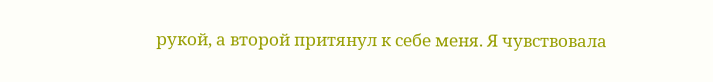рукой, а второй притянул к себе меня. Я чувствовала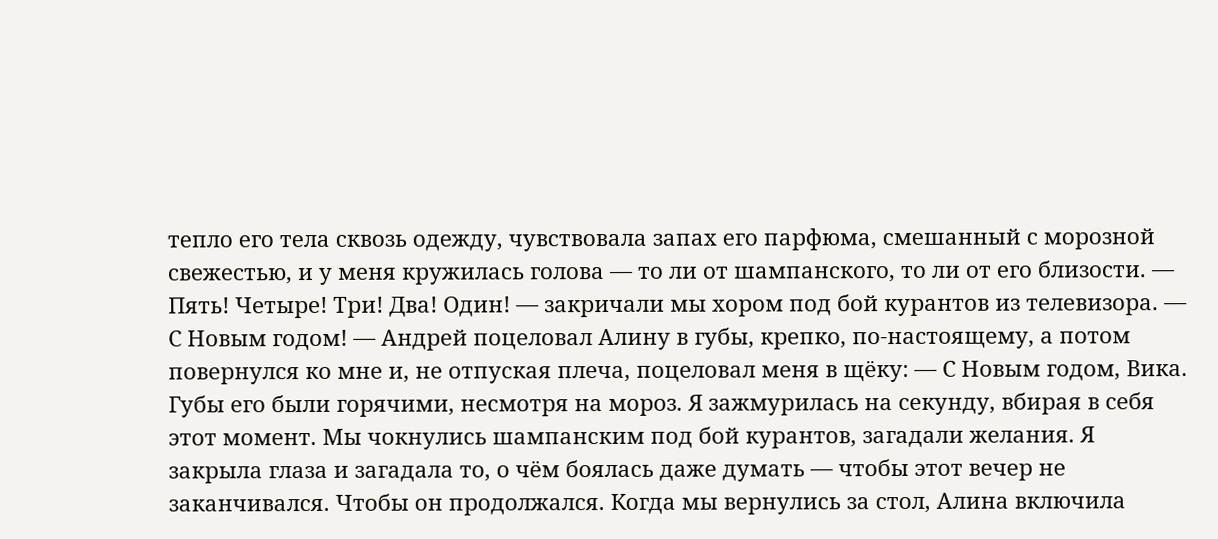тепло его тела сквозь одежду, чувствовала запах его парфюма, смешанный с морозной свежестью, и у меня кружилась голова — то ли от шампанского, то ли от его близости. — Пять! Четыре! Три! Два! Один! — закричали мы хором под бой курантов из телевизора. — С Новым годом! — Андрей поцеловал Алину в губы, крепко, по-настоящему, а потом повернулся ко мне и, не отпуская плеча, поцеловал меня в щёку: — С Новым годом, Вика. Губы его были горячими, несмотря на мороз. Я зажмурилась на секунду, вбирая в себя этот момент. Мы чокнулись шампанским под бой курантов, загадали желания. Я закрыла глаза и загадала то, о чём боялась даже думать — чтобы этот вечер не заканчивался. Чтобы он продолжался. Когда мы вернулись за стол, Алина включила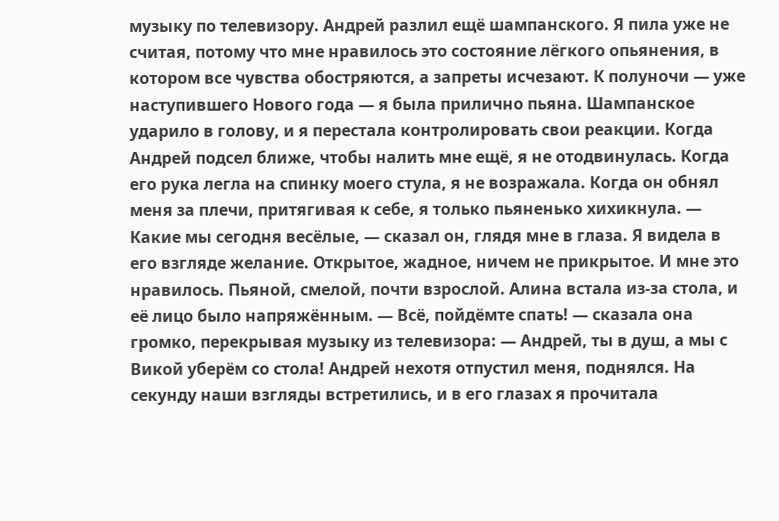музыку по телевизору. Андрей разлил ещё шампанского. Я пила уже не считая, потому что мне нравилось это состояние лёгкого опьянения, в котором все чувства обостряются, а запреты исчезают. К полуночи — уже наступившего Нового года — я была прилично пьяна. Шампанское ударило в голову, и я перестала контролировать свои реакции. Когда Андрей подсел ближе, чтобы налить мне ещё, я не отодвинулась. Когда его рука легла на спинку моего стула, я не возражала. Когда он обнял меня за плечи, притягивая к себе, я только пьяненько хихикнула. — Какие мы сегодня весёлые, — сказал он, глядя мне в глаза. Я видела в его взгляде желание. Открытое, жадное, ничем не прикрытое. И мне это нравилось. Пьяной, смелой, почти взрослой. Алина встала из-за стола, и её лицо было напряжённым. — Всё, пойдёмте спать! — сказала она громко, перекрывая музыку из телевизора: — Андрей, ты в душ, а мы с Викой уберём со стола! Андрей нехотя отпустил меня, поднялся. На секунду наши взгляды встретились, и в его глазах я прочитала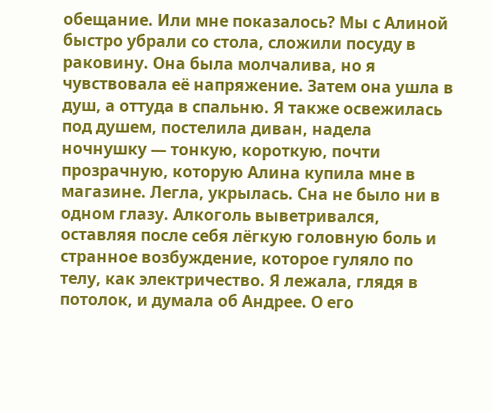обещание. Или мне показалось? Мы с Алиной быстро убрали со стола, сложили посуду в раковину. Она была молчалива, но я чувствовала её напряжение. Затем она ушла в душ, а оттуда в спальню. Я также освежилась под душем, постелила диван, надела ночнушку — тонкую, короткую, почти прозрачную, которую Алина купила мне в магазине. Легла, укрылась. Сна не было ни в одном глазу. Алкоголь выветривался, оставляя после себя лёгкую головную боль и странное возбуждение, которое гуляло по телу, как электричество. Я лежала, глядя в потолок, и думала об Андрее. О его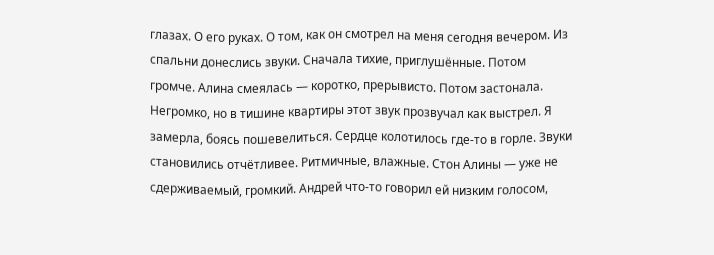глазах. О его руках. О том, как он смотрел на меня сегодня вечером. Из спальни донеслись звуки. Сначала тихие, приглушённые. Потом громче. Алина смеялась — коротко, прерывисто. Потом застонала. Негромко, но в тишине квартиры этот звук прозвучал как выстрел. Я замерла, боясь пошевелиться. Сердце колотилось где-то в горле. Звуки становились отчётливее. Ритмичные, влажные. Стон Алины — уже не сдерживаемый, громкий. Андрей что-то говорил ей низким голосом,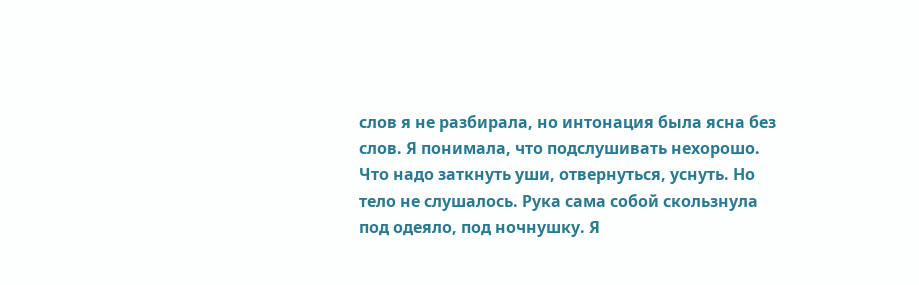слов я не разбирала, но интонация была ясна без слов. Я понимала, что подслушивать нехорошо. Что надо заткнуть уши, отвернуться, уснуть. Но тело не слушалось. Рука сама собой скользнула под одеяло, под ночнушку. Я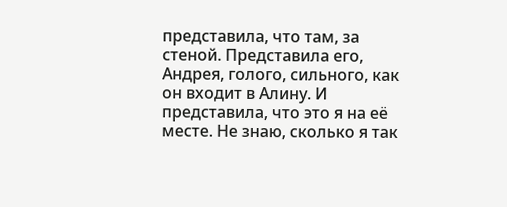представила, что там, за стеной. Представила его, Андрея, голого, сильного, как он входит в Алину. И представила, что это я на её месте. Не знаю, сколько я так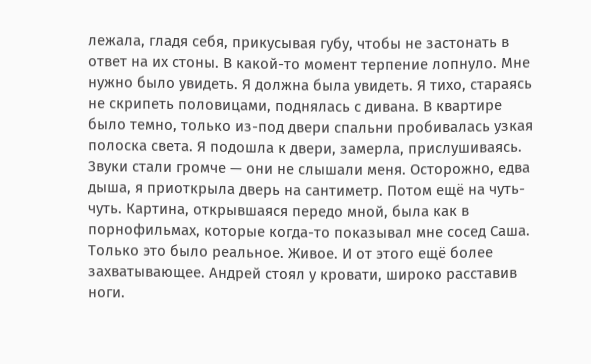лежала, гладя себя, прикусывая губу, чтобы не застонать в ответ на их стоны. В какой-то момент терпение лопнуло. Мне нужно было увидеть. Я должна была увидеть. Я тихо, стараясь не скрипеть половицами, поднялась с дивана. В квартире было темно, только из-под двери спальни пробивалась узкая полоска света. Я подошла к двери, замерла, прислушиваясь. Звуки стали громче — они не слышали меня. Осторожно, едва дыша, я приоткрыла дверь на сантиметр. Потом ещё на чуть-чуть. Картина, открывшаяся передо мной, была как в порнофильмах, которые когда-то показывал мне сосед Саша. Только это было реальное. Живое. И от этого ещё более захватывающее. Андрей стоял у кровати, широко расставив ноги.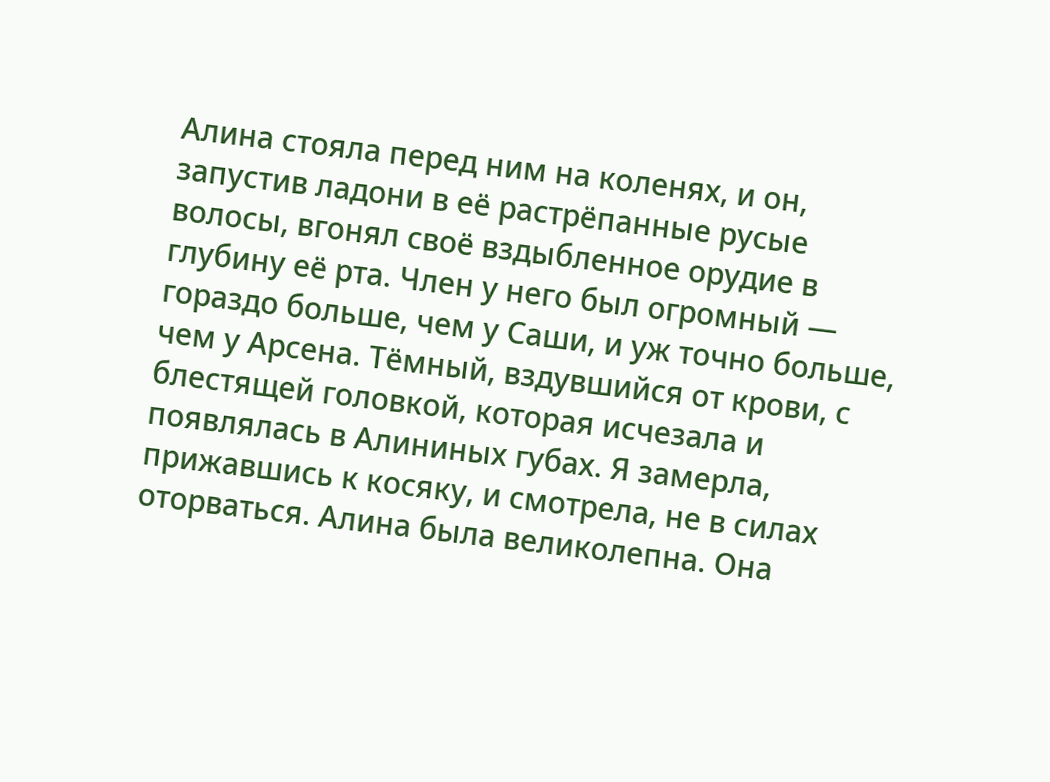Алина стояла перед ним на коленях, и он, запустив ладони в её растрёпанные русые волосы, вгонял своё вздыбленное орудие в глубину её рта. Член у него был огромный — гораздо больше, чем у Саши, и уж точно больше, чем у Арсена. Тёмный, вздувшийся от крови, с блестящей головкой, которая исчезала и появлялась в Алининых губах. Я замерла, прижавшись к косяку, и смотрела, не в силах оторваться. Алина была великолепна. Она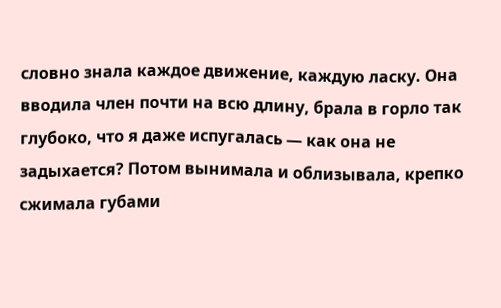словно знала каждое движение, каждую ласку. Она вводила член почти на всю длину, брала в горло так глубоко, что я даже испугалась — как она не задыхается? Потом вынимала и облизывала, крепко сжимала губами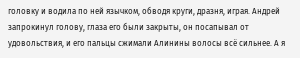головку и водила по ней язычком, обводя круги, дразня, играя. Андрей запрокинул голову, глаза его были закрыты, он посапывал от удовольствия, и его пальцы сжимали Алинины волосы всё сильнее. А я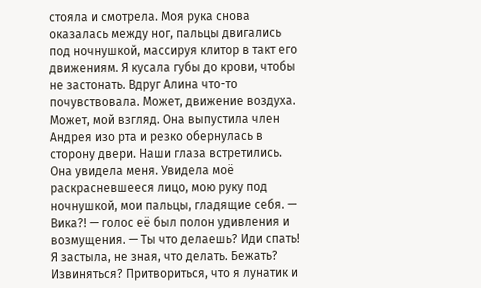стояла и смотрела. Моя рука снова оказалась между ног, пальцы двигались под ночнушкой, массируя клитор в такт его движениям. Я кусала губы до крови, чтобы не застонать. Вдруг Алина что-то почувствовала. Может, движение воздуха. Может, мой взгляд. Она выпустила член Андрея изо рта и резко обернулась в сторону двери. Наши глаза встретились. Она увидела меня. Увидела моё раскрасневшееся лицо, мою руку под ночнушкой, мои пальцы, гладящие себя. — Вика?! — голос её был полон удивления и возмущения. — Ты что делаешь? Иди спать! Я застыла, не зная, что делать. Бежать? Извиняться? Притвориться, что я лунатик и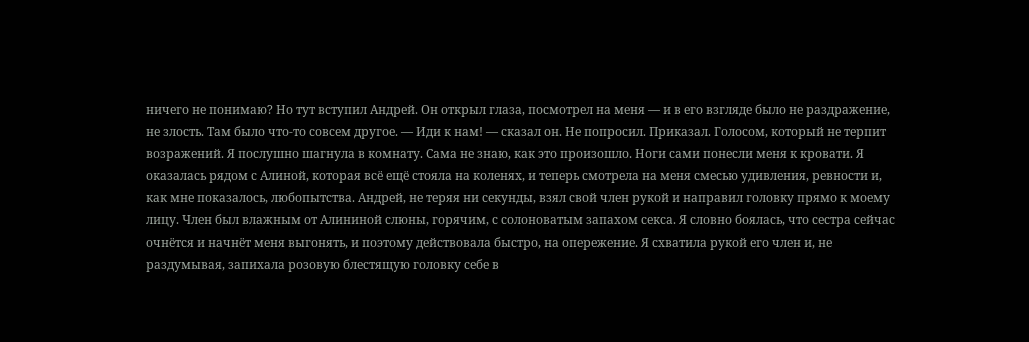ничего не понимаю? Но тут вступил Андрей. Он открыл глаза, посмотрел на меня — и в его взгляде было не раздражение, не злость. Там было что-то совсем другое. — Иди к нам! — сказал он. Не попросил. Приказал. Голосом, который не терпит возражений. Я послушно шагнула в комнату. Сама не знаю, как это произошло. Ноги сами понесли меня к кровати. Я оказалась рядом с Алиной, которая всё ещё стояла на коленях, и теперь смотрела на меня смесью удивления, ревности и, как мне показалось, любопытства. Андрей, не теряя ни секунды, взял свой член рукой и направил головку прямо к моему лицу. Член был влажным от Алининой слюны, горячим, с солоноватым запахом секса. Я словно боялась, что сестра сейчас очнётся и начнёт меня выгонять, и поэтому действовала быстро, на опережение. Я схватила рукой его член и, не раздумывая, запихала розовую блестящую головку себе в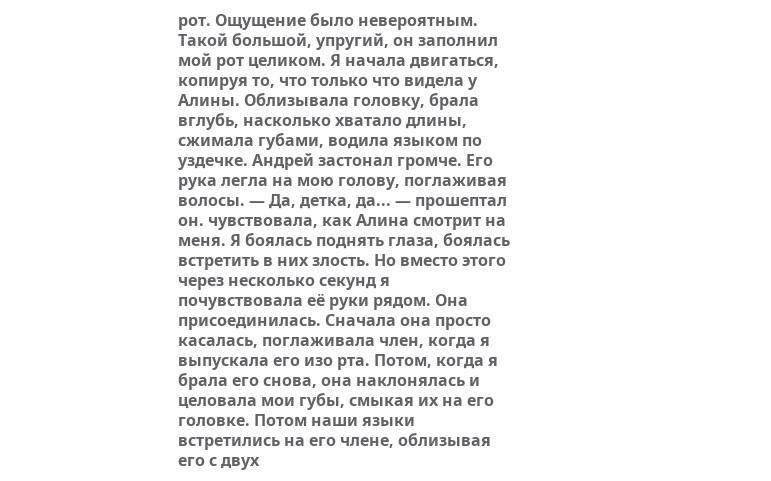рот. Ощущение было невероятным. Такой большой, упругий, он заполнил мой рот целиком. Я начала двигаться, копируя то, что только что видела у Алины. Облизывала головку, брала вглубь, насколько хватало длины, сжимала губами, водила языком по уздечке. Андрей застонал громче. Его рука легла на мою голову, поглаживая волосы. — Да, детка, да... — прошептал он. чувствовала, как Алина смотрит на меня. Я боялась поднять глаза, боялась встретить в них злость. Но вместо этого через несколько секунд я почувствовала её руки рядом. Она присоединилась. Сначала она просто касалась, поглаживала член, когда я выпускала его изо рта. Потом, когда я брала его снова, она наклонялась и целовала мои губы, смыкая их на его головке. Потом наши языки встретились на его члене, облизывая его с двух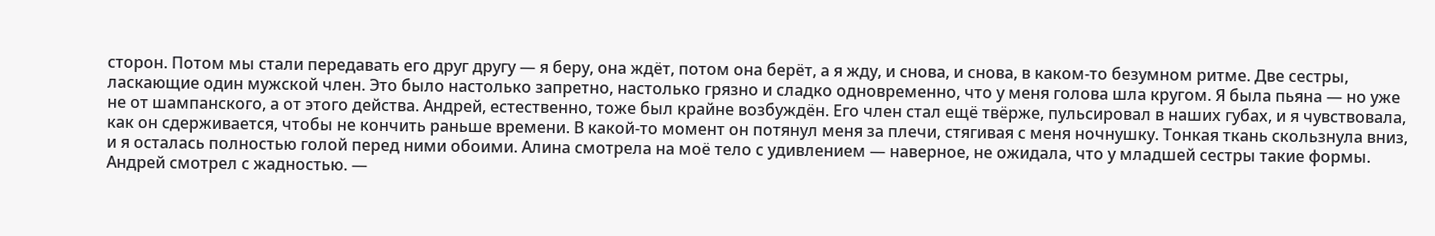сторон. Потом мы стали передавать его друг другу — я беру, она ждёт, потом она берёт, а я жду, и снова, и снова, в каком-то безумном ритме. Две сестры, ласкающие один мужской член. Это было настолько запретно, настолько грязно и сладко одновременно, что у меня голова шла кругом. Я была пьяна — но уже не от шампанского, а от этого действа. Андрей, естественно, тоже был крайне возбуждён. Его член стал ещё твёрже, пульсировал в наших губах, и я чувствовала, как он сдерживается, чтобы не кончить раньше времени. В какой-то момент он потянул меня за плечи, стягивая с меня ночнушку. Тонкая ткань скользнула вниз, и я осталась полностью голой перед ними обоими. Алина смотрела на моё тело с удивлением — наверное, не ожидала, что у младшей сестры такие формы. Андрей смотрел с жадностью. —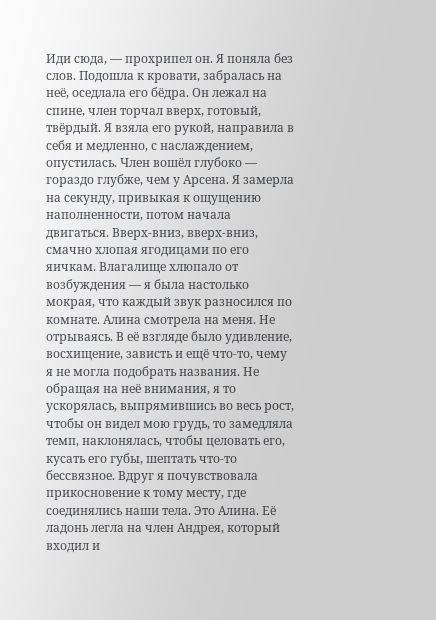Иди сюда, — прохрипел он. Я поняла без слов. Подошла к кровати, забралась на неё, оседлала его бёдра. Он лежал на спине, член торчал вверх, готовый, твёрдый. Я взяла его рукой, направила в себя и медленно, с наслаждением, опустилась. Член вошёл глубоко — гораздо глубже, чем у Арсена. Я замерла на секунду, привыкая к ощущению наполненности, потом начала двигаться. Вверх-вниз, вверх-вниз, смачно хлопая ягодицами по его яичкам. Влагалище хлюпало от возбуждения — я была настолько мокрая, что каждый звук разносился по комнате. Алина смотрела на меня. Не отрываясь. В её взгляде было удивление, восхищение, зависть и ещё что-то, чему я не могла подобрать названия. Не обращая на неё внимания, я то ускорялась, выпрямившись во весь рост, чтобы он видел мою грудь, то замедляла темп, наклонялась, чтобы целовать его, кусать его губы, шептать что-то бессвязное. Вдруг я почувствовала прикосновение к тому месту, где соединялись наши тела. Это Алина. Её ладонь легла на член Андрея, который входил и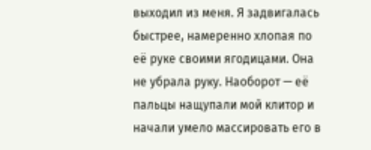выходил из меня. Я задвигалась быстрее, намеренно хлопая по её руке своими ягодицами. Она не убрала руку. Наоборот — её пальцы нащупали мой клитор и начали умело массировать его в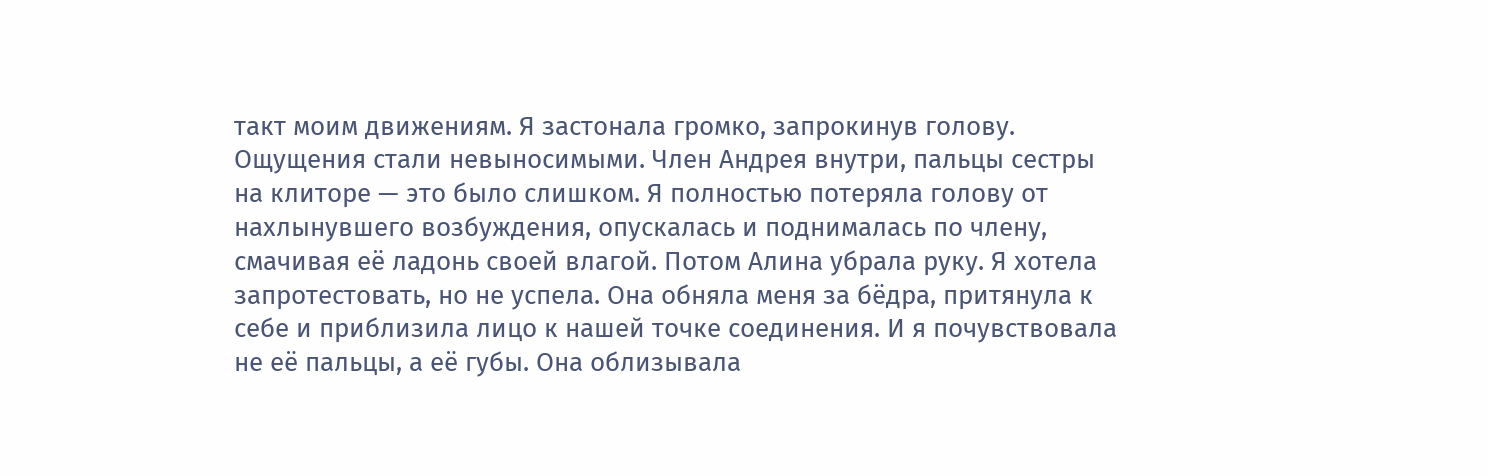такт моим движениям. Я застонала громко, запрокинув голову. Ощущения стали невыносимыми. Член Андрея внутри, пальцы сестры на клиторе — это было слишком. Я полностью потеряла голову от нахлынувшего возбуждения, опускалась и поднималась по члену, смачивая её ладонь своей влагой. Потом Алина убрала руку. Я хотела запротестовать, но не успела. Она обняла меня за бёдра, притянула к себе и приблизила лицо к нашей точке соединения. И я почувствовала не её пальцы, а её губы. Она облизывала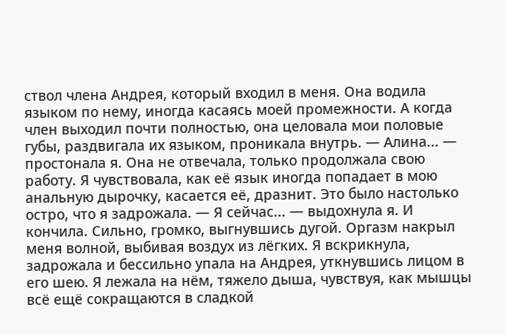ствол члена Андрея, который входил в меня. Она водила языком по нему, иногда касаясь моей промежности. А когда член выходил почти полностью, она целовала мои половые губы, раздвигала их языком, проникала внутрь. — Алина... — простонала я. Она не отвечала, только продолжала свою работу. Я чувствовала, как её язык иногда попадает в мою анальную дырочку, касается её, дразнит. Это было настолько остро, что я задрожала. — Я сейчас... — выдохнула я. И кончила. Сильно, громко, выгнувшись дугой. Оргазм накрыл меня волной, выбивая воздух из лёгких. Я вскрикнула, задрожала и бессильно упала на Андрея, уткнувшись лицом в его шею. Я лежала на нём, тяжело дыша, чувствуя, как мышцы всё ещё сокращаются в сладкой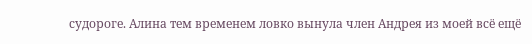судороге. Алина тем временем ловко вынула член Андрея из моей всё ещё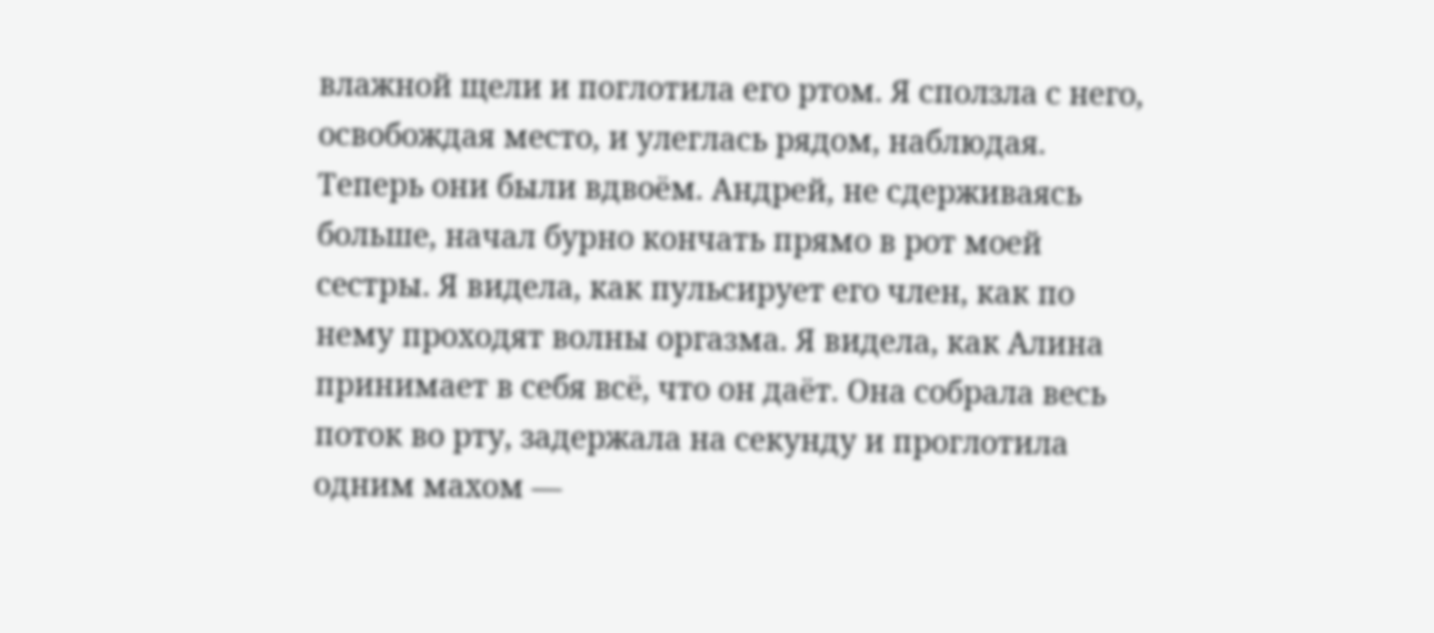влажной щели и поглотила его ртом. Я сползла с него, освобождая место, и улеглась рядом, наблюдая. Теперь они были вдвоём. Андрей, не сдерживаясь больше, начал бурно кончать прямо в рот моей сестры. Я видела, как пульсирует его член, как по нему проходят волны оргазма. Я видела, как Алина принимает в себя всё, что он даёт. Она собрала весь поток во рту, задержала на секунду и проглотила одним махом —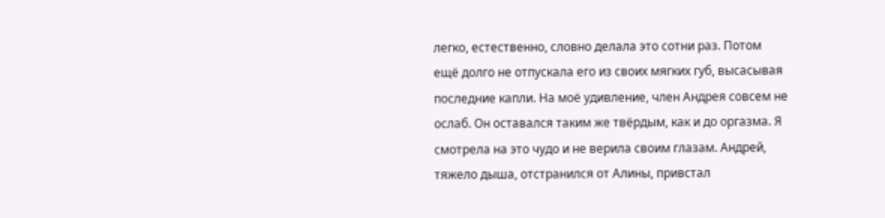легко, естественно, словно делала это сотни раз. Потом ещё долго не отпускала его из своих мягких губ, высасывая последние капли. На моё удивление, член Андрея совсем не ослаб. Он оставался таким же твёрдым, как и до оргазма. Я смотрела на это чудо и не верила своим глазам. Андрей, тяжело дыша, отстранился от Алины, привстал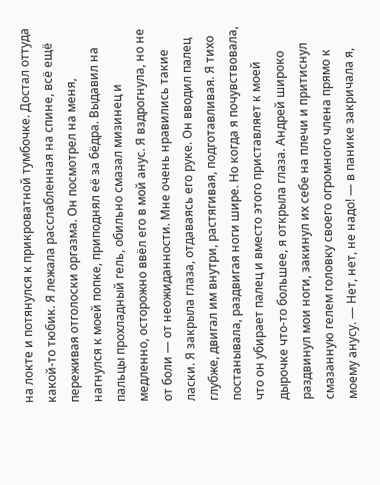на локте и потянулся к прикроватной тумбочке. Достал оттуда какой-то тюбик. Я лежала расслабленная на спине, всё ещё переживая отголоски оргазма. Он посмотрел на меня, нагнулся к моей попке, приподнял её за бёдра. Выдавил на пальцы прохладный гель, обильно смазал мизинец и медленно, осторожно ввёл его в мой анус. Я вздрогнула, но не от боли — от неожиданности. Мне очень нравились такие ласки. Я закрыла глаза, отдаваясь его руке. Он вводил палец глубже, двигал им внутри, растягивая, подготавливая. Я тихо постанывала, раздвигая ноги шире. Но когда я почувствовала, что он убирает палец и вместо этого приставляет к моей дырочке что-то большее, я открыла глаза. Андрей широко раздвинул мои ноги, закинул их себе на плечи и притиснул смазанную гелем головку своего огромного члена прямо к моему анусу. — Нет, нет, не надо! — в панике закричала я,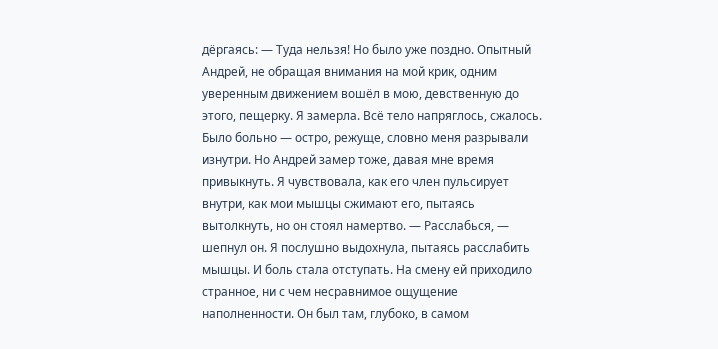дёргаясь: — Туда нельзя! Но было уже поздно. Опытный Андрей, не обращая внимания на мой крик, одним уверенным движением вошёл в мою, девственную до этого, пещерку. Я замерла. Всё тело напряглось, сжалось. Было больно — остро, режуще, словно меня разрывали изнутри. Но Андрей замер тоже, давая мне время привыкнуть. Я чувствовала, как его член пульсирует внутри, как мои мышцы сжимают его, пытаясь вытолкнуть, но он стоял намертво. — Расслабься, — шепнул он. Я послушно выдохнула, пытаясь расслабить мышцы. И боль стала отступать. На смену ей приходило странное, ни с чем несравнимое ощущение наполненности. Он был там, глубоко, в самом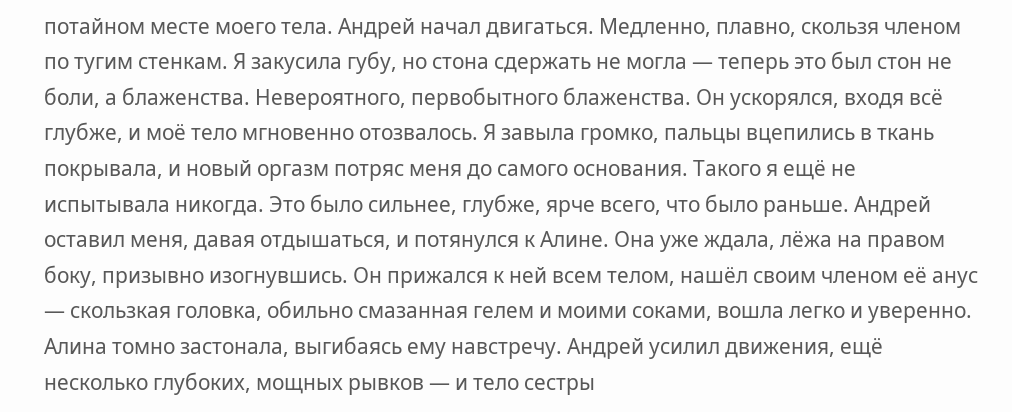потайном месте моего тела. Андрей начал двигаться. Медленно, плавно, скользя членом по тугим стенкам. Я закусила губу, но стона сдержать не могла — теперь это был стон не боли, а блаженства. Невероятного, первобытного блаженства. Он ускорялся, входя всё глубже, и моё тело мгновенно отозвалось. Я завыла громко, пальцы вцепились в ткань покрывала, и новый оргазм потряс меня до самого основания. Такого я ещё не испытывала никогда. Это было сильнее, глубже, ярче всего, что было раньше. Андрей оставил меня, давая отдышаться, и потянулся к Алине. Она уже ждала, лёжа на правом боку, призывно изогнувшись. Он прижался к ней всем телом, нашёл своим членом её анус — скользкая головка, обильно смазанная гелем и моими соками, вошла легко и уверенно. Алина томно застонала, выгибаясь ему навстречу. Андрей усилил движения, ещё несколько глубоких, мощных рывков — и тело сестры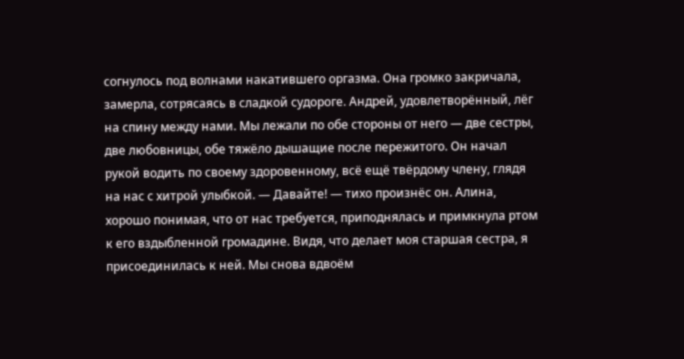согнулось под волнами накатившего оргазма. Она громко закричала, замерла, сотрясаясь в сладкой судороге. Андрей, удовлетворённый, лёг на спину между нами. Мы лежали по обе стороны от него — две сестры, две любовницы, обе тяжёло дышащие после пережитого. Он начал рукой водить по своему здоровенному, всё ещё твёрдому члену, глядя на нас с хитрой улыбкой. — Давайте! — тихо произнёс он. Алина, хорошо понимая, что от нас требуется, приподнялась и примкнула ртом к его вздыбленной громадине. Видя, что делает моя старшая сестра, я присоединилась к ней. Мы снова вдвоём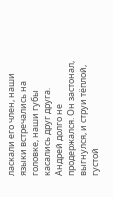ласкали его член, наши языки встречались на головке, наши губы касались друг друга. Андрей долго не продержался. Он застонал, выгнулся, и струи тёплой, густой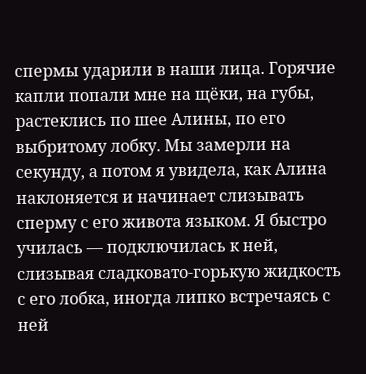спермы ударили в наши лица. Горячие капли попали мне на щёки, на губы, растеклись по шее Алины, по его выбритому лобку. Мы замерли на секунду, а потом я увидела, как Алина наклоняется и начинает слизывать сперму с его живота языком. Я быстро училась — подключилась к ней, слизывая сладковато-горькую жидкость с его лобка, иногда липко встречаясь с ней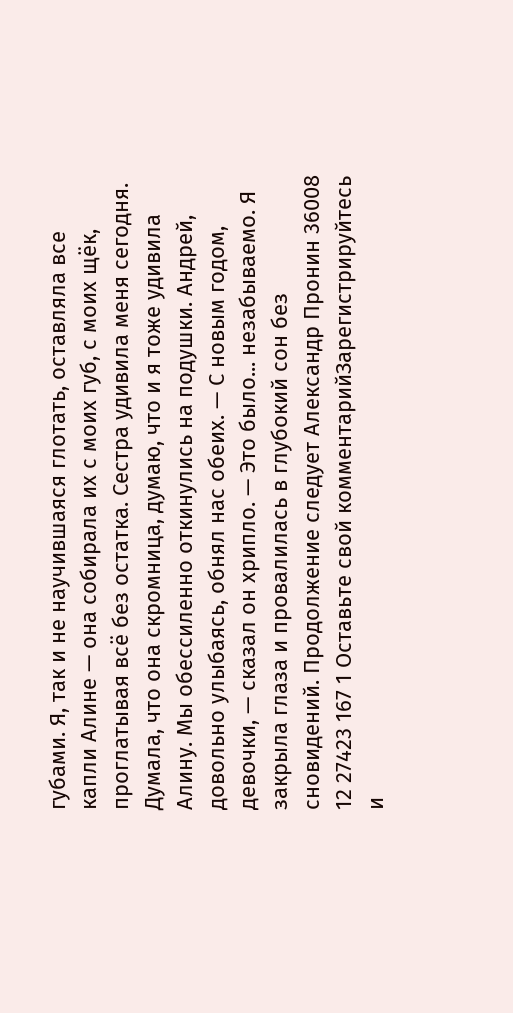губами. Я, так и не научившаяся глотать, оставляла все капли Алине — она собирала их с моих губ, с моих щёк, проглатывая всё без остатка. Сестра удивила меня сегодня. Думала, что она скромница, думаю, что и я тоже удивила Алину. Мы обессиленно откинулись на подушки. Андрей, довольно улыбаясь, обнял нас обеих. — С новым годом, девочки, — сказал он хрипло. — Это было... незабываемо. Я закрыла глаза и провалилась в глубокий сон без сновидений. Продолжение следует Александр Пронин 36008 12 27423 167 1 Оставьте свой комментарийЗарегистрируйтесь и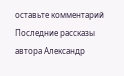оставьте комментарий
Последние рассказы автора Александр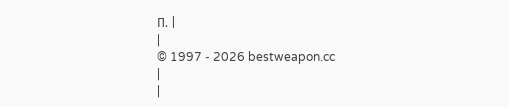П. |
|
© 1997 - 2026 bestweapon.cc
|
|